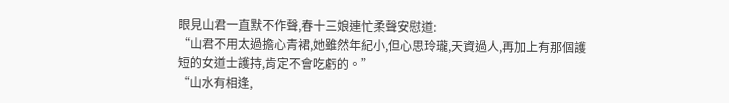眼見山君一直默不作聲,春十三娘連忙柔聲安慰道:
“山君不用太過擔心青裙,她雖然年紀小,但心思玲瓏,天資過人,再加上有那個護短的女道士護持,肯定不會吃虧的。”
“山水有相逢,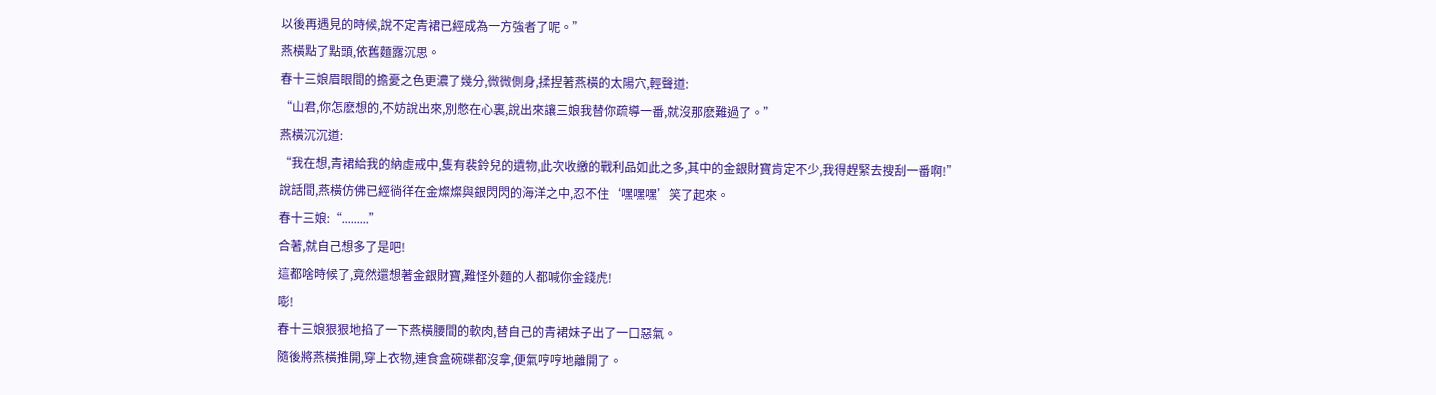以後再遇見的時候,說不定青裙已經成為一方強者了呢。”
燕橫點了點頭,依舊麵露沉思。
春十三娘眉眼間的擔憂之色更濃了幾分,微微側身,揉捏著燕橫的太陽穴,輕聲道:
“山君,你怎麽想的,不妨說出來,別憋在心裏,說出來讓三娘我替你疏導一番,就沒那麽難過了。”
燕橫沉沉道:
“我在想,青裙給我的納虛戒中,隻有裴鈴兒的遺物,此次收繳的戰利品如此之多,其中的金銀財寶肯定不少,我得趕緊去搜刮一番啊!”
說話間,燕橫仿佛已經徜徉在金燦燦與銀閃閃的海洋之中,忍不住‘嘿嘿嘿’笑了起來。
春十三娘:“.........”
合著,就自己想多了是吧!
這都啥時候了,竟然還想著金銀財寶,難怪外麵的人都喊你金錢虎!
嘭!
春十三娘狠狠地掐了一下燕橫腰間的軟肉,替自己的青裙妹子出了一口惡氣。
隨後將燕橫推開,穿上衣物,連食盒碗碟都沒拿,便氣哼哼地離開了。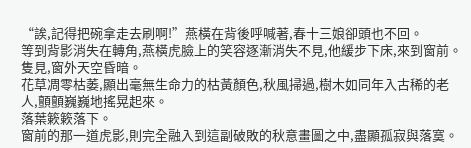“誒,記得把碗拿走去刷啊!”燕橫在背後呼喊著,春十三娘卻頭也不回。
等到背影消失在轉角,燕橫虎臉上的笑容逐漸消失不見,他緩步下床,來到窗前。
隻見,窗外天空昏暗。
花草凋零枯萎,顯出毫無生命力的枯黃顏色,秋風掃過,樹木如同年入古稀的老人,顫顫巍巍地搖晃起來。
落葉簌簌落下。
窗前的那一道虎影,則完全融入到這副破敗的秋意畫圖之中,盡顯孤寂與落寞。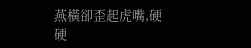燕橫卻歪起虎嘴,硬硬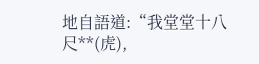地自語道:“我堂堂十八尺**(虎),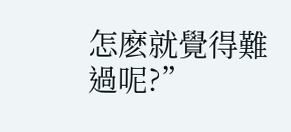怎麽就覺得難過呢?”